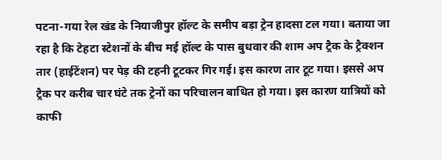पटना-गया रेल खंड के नियाजीपुर हॉल्ट के समीप बड़ा ट्रेन हादसा टल गया। बताया जा रहा है कि टेहटा स्टेशनों के बीच मई हॉल्ट के पास बुधवार की शाम अप ट्रैक के ट्रैक्शन तार (हाईटेंशन) पर पेड़ की टहनी टूटकर गिर गई। इस कारण तार टूट गया। इससे अप ट्रैक पर करीब चार घंटे तक ट्रेनों का परिचालन बाधित हो गया। इस कारण यात्रियों को काफी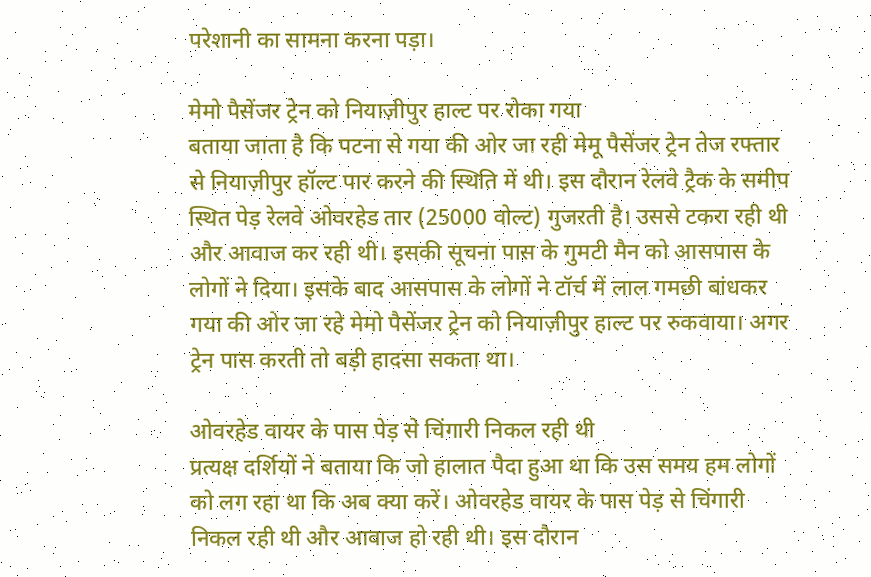परेशानी का सामना करना पड़ा।

मेमो पैसेंजर ट्रेन को नियाज़ीपुर हाल्ट पर रोका गया
बताया जाता है कि पटना से गया की ओर जा रही मेमू पैसेंजर ट्रेन तेज रफ्तार से नियाज़ीपुर हॉल्ट पार करने की स्थिति में थी। इस दौरान रेलवे ट्रैक के समीप स्थित पेड़ रेलवे ओवरहेड तार (25000 वोल्ट) गुजरती है। उससे टकरा रही थी और आवाज कर रही थी। इसकी सूचना पास के गुमटी मैन को आसपास के लोगों ने दिया। इसके बाद आसपास के लोगों ने टॉर्च में लाल गमछी बांधकर गया की ओर जा रहे मेमो पैसेंजर ट्रेन को नियाज़ीपुर हाल्ट पर रुकवाया। अगर ट्रेन पास करती तो बड़ी हादसा सकता था।

ओवरहेड वायर के पास पेड़ से चिंगारी निकल रही थी
प्रत्यक्ष दर्शियों ने बताया कि जो हालात पैदा हुआ था कि उस समय हम लोगों को लग रहा था कि अब क्या करें। ओवरहेड वायर के पास पेड़ से चिंगारी निकल रही थी और आवाज हो रही थी। इस दौरान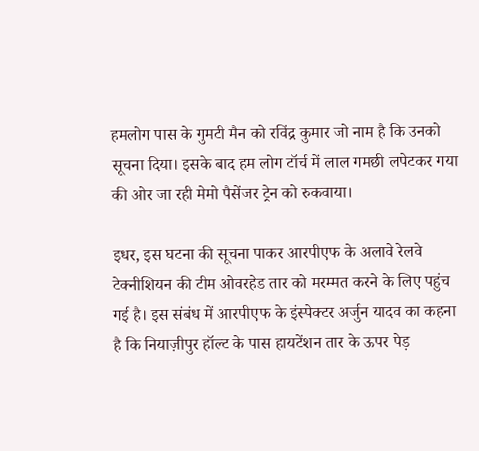हमलोग पास के गुमटी मैन को रविंद्र कुमार जो नाम है कि उनको सूचना दिया। इसके बाद हम लोग टॉर्च में लाल गमछी लपेटकर गया की ओर जा रही मेमो पैसेंजर ट्रेन को रुकवाया।

इधर, इस घटना की सूचना पाकर आरपीएफ के अलावे रेलवे टेक्नीशियन की टीम ओवरहेड तार को मरम्मत करने के लिए पहुंच गई है। इस संबंध में आरपीएफ के इंस्पेक्टर अर्जुन यादव का कहना है कि नियाज़ीपुर हॉल्ट के पास हायटेंशन तार के ऊपर पेड़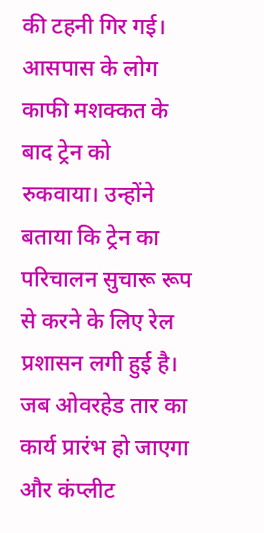की टहनी गिर गई। आसपास के लोग काफी मशक्कत के बाद ट्रेन को रुकवाया। उन्होंने बताया कि ट्रेन का परिचालन सुचारू रूप से करने के लिए रेल प्रशासन लगी हुई है। जब ओवरहेड तार का कार्य प्रारंभ हो जाएगा और कंप्लीट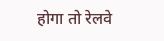होगा तो रेलवे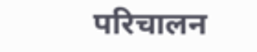परिचालन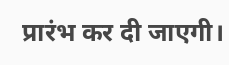प्रारंभ कर दी जाएगी।